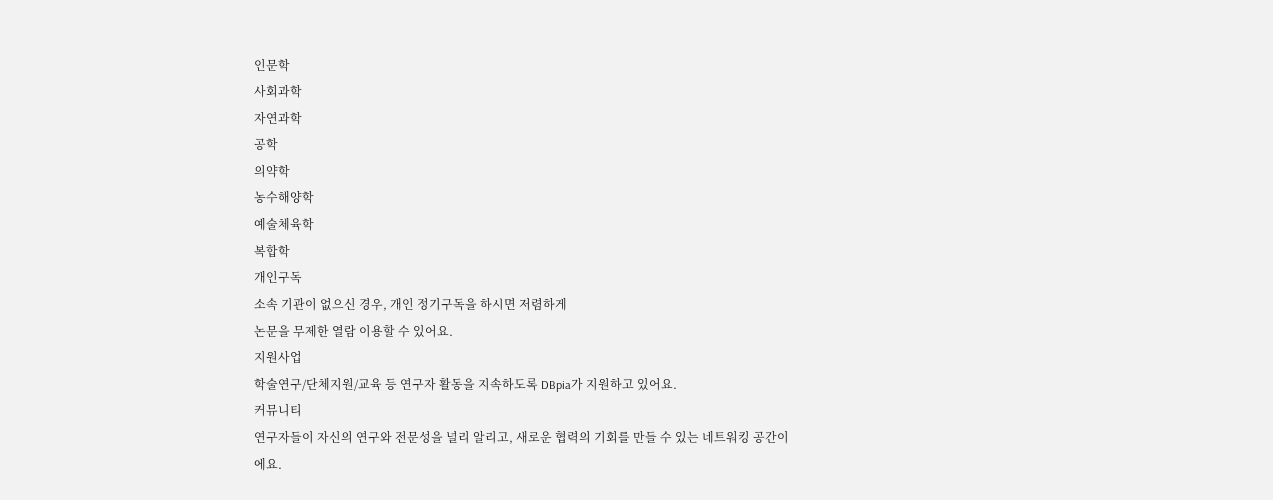인문학
사회과학
자연과학
공학
의약학
농수해양학
예술체육학
복합학
개인구독
소속 기관이 없으신 경우, 개인 정기구독을 하시면 저렴하게
논문을 무제한 열람 이용할 수 있어요.
지원사업
학술연구/단체지원/교육 등 연구자 활동을 지속하도록 DBpia가 지원하고 있어요.
커뮤니티
연구자들이 자신의 연구와 전문성을 널리 알리고, 새로운 협력의 기회를 만들 수 있는 네트워킹 공간이에요.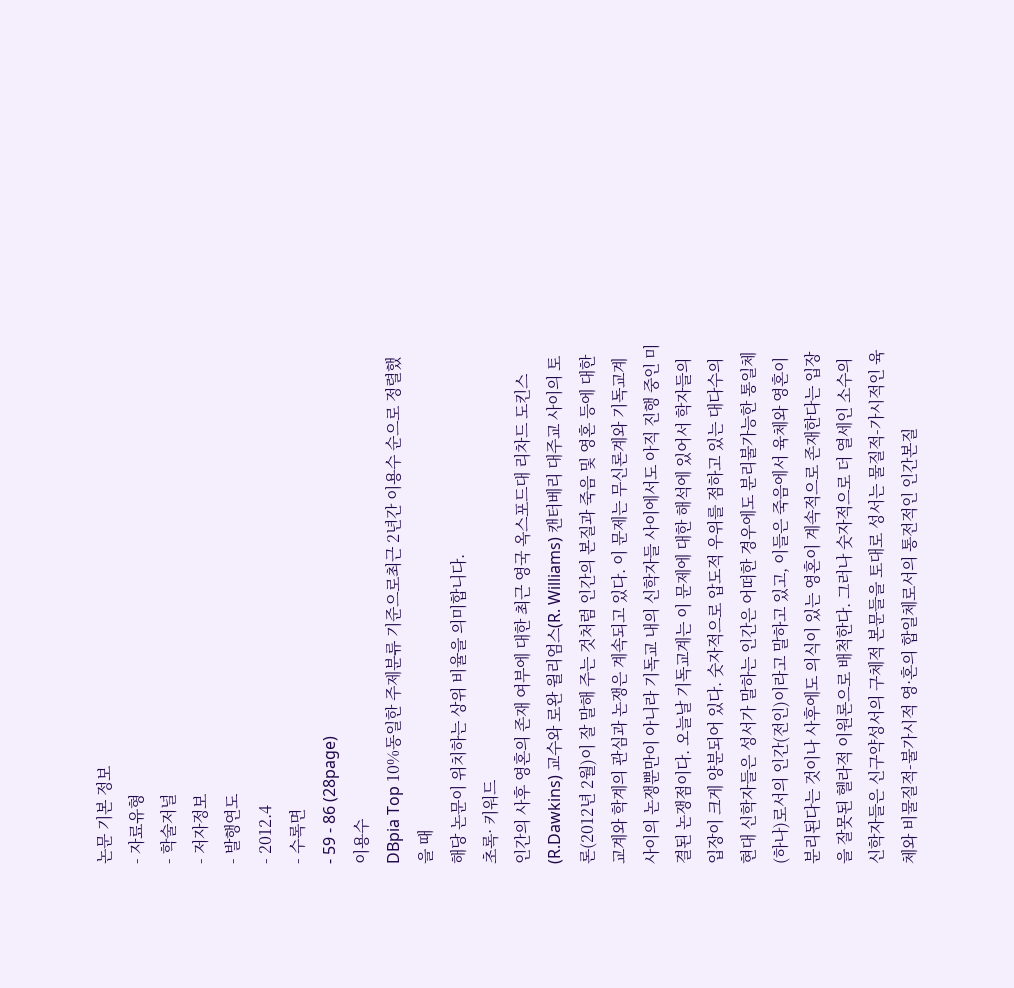논문 기본 정보
- 자료유형
- 학술저널
- 저자정보
- 발행연도
- 2012.4
- 수록면
- 59 - 86 (28page)
이용수
DBpia Top 10%동일한 주제분류 기준으로최근 2년간 이용수 순으로 정렬했을 때
해당 논문이 위치하는 상위 비율을 의미합니다.
초록· 키워드
인간의 사후 영혼의 존재 여부에 대한 최근 영국 옥스포드대 리차드 도킨스(R.Dawkins) 교수와 로완 윌리엄스(R. Williams) 캔터베리 대주교 사이의 토론(2012년 2월)이 잘 말해 주는 것처럼 인간의 본질과 죽음 및 영혼 등에 대한 교계와 학계의 관심과 논쟁은 계속되고 있다. 이 문제는 무신론계와 기독교계 사이의 논쟁뿐만이 아니라 기독교 내의 신학자들 사이에서도 아직 진행 중인 미결된 논쟁점이다. 오늘날 기독교계는 이 문제에 대한 해석에 있어서 학자들의 입장이 크게 양분되어 있다. 숫자적으로 압도적 우위를 점하고 있는 대다수의 현대 신학자들은 성서가 말하는 인간은 어떠한 경우에도 분리불가능한 통일체(하나)로서의 인간(전인)이라고 말하고 있고, 이들은 죽음에서 육체와 영혼이 분리된다는 것이나 사후에도 의식이 있는 영혼이 계속적으로 존재한다는 입장을 잘못된 헬라적 이원론으로 배척한다. 그러나 숫자적으로 더 열세인 소수의 신학자들은 신구약성서의 구체적 본문들을 토대로 성서는 물질적-가시적인 육체와 비물질적-불가시적 영·혼의 합일체로서의 통전적인 인간본질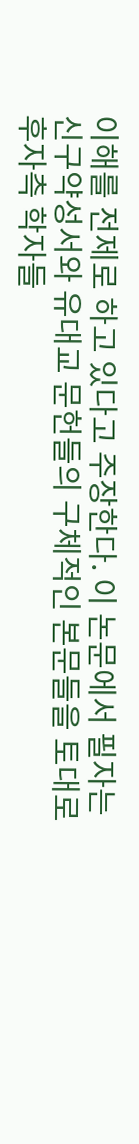이해를 전제로 하고 있다고 주장한다. 이 논문에서 필자는 신구약성서와 유대교 문헌들의 구체적인 본문들을 토대로 후자측 학자들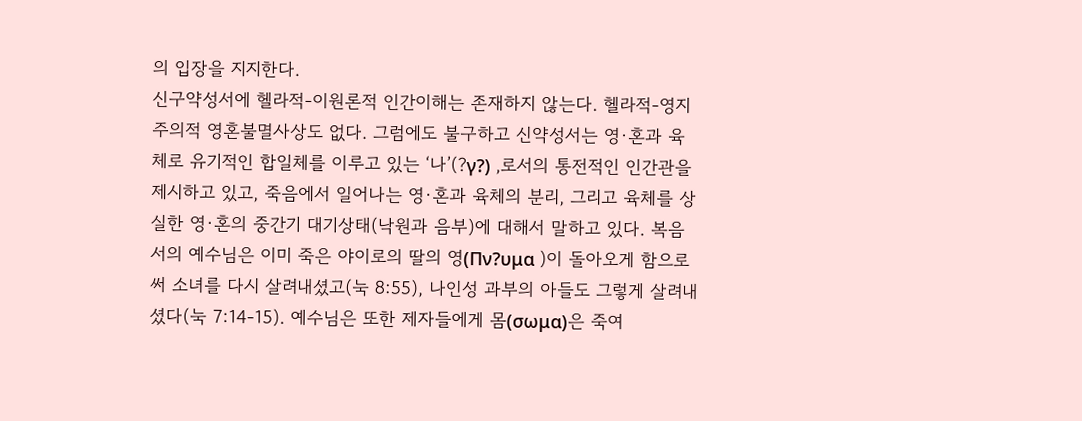의 입장을 지지한다.
신구약성서에 헬라적-이원론적 인간이해는 존재하지 않는다. 헬라적-영지주의적 영혼불멸사상도 없다. 그럼에도 불구하고 신약성서는 영·혼과 육체로 유기적인 합일체를 이루고 있는 ‘나’(?γ?) ,로서의 통전적인 인간관을 제시하고 있고, 죽음에서 일어나는 영·혼과 육체의 분리, 그리고 육체를 상실한 영·혼의 중간기 대기상태(낙원과 음부)에 대해서 말하고 있다. 복음서의 예수님은 이미 죽은 야이로의 딸의 영(Πν?υμα )이 돌아오게 함으로써 소녀를 다시 살려내셨고(눅 8:55), 나인성 과부의 아들도 그렇게 살려내셨다(눅 7:14-15). 예수님은 또한 제자들에게 몸(σωμα)은 죽여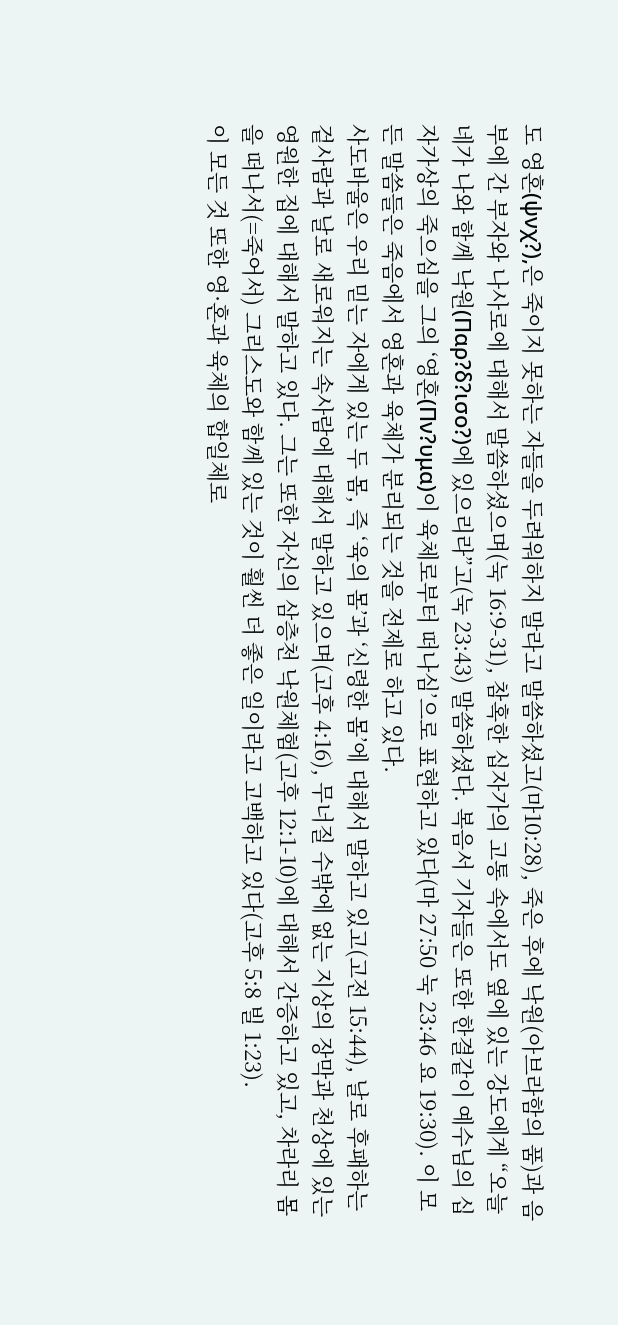도 영혼(ψνχ?),은 죽이지 못하는 자들을 두려워하지 말라고 말씀하셨고(마10:28), 죽은 후에 낙원(아브라함의 품)과 음부에 간 부자와 나사로에 대해서 말씀하셨으며(눅 16:9-31), 참혹한 십자가의 고통 속에서도 옆에 있는 강도에게 “오늘 네가 나와 함께 낙원(Παρ?δ?ισο?)에 있으리라”고(눅 23:43) 말씀하셨다. 복음서 기자들은 또한 한결같이 예수님의 십자가상의 죽으심을 그의 ‘영혼(Πν?υμα)이 육체로부터 떠나심’으로 표현하고 있다(마 27:50 눅 23:46 요 19:30). 이 모든 말씀들은 죽음에서 영혼과 육체가 분리되는 것을 전제로 하고 있다.
사도바울은 우리 믿는 자에게 있는 두 몸, 즉 ‘육의 몸’과 ‘신령한 몸’에 대해서 말하고 있고(고전 15:44), 날로 후패하는 겉사람과 날로 새로워지는 속사람에 대해서 말하고 있으며(고후 4:16), 무너질 수밖에 없는 지상의 장막과 천상에 있는 영원한 집에 대해서 말하고 있다. 그는 또한 자신의 삼층천 낙원체험(고후 12:1-10)에 대해서 간증하고 있고, 차라리 몸을 떠나서(=죽어서) 그리스도와 함께 있는 것이 훨씬 더 좋은 일이라고 고백하고 있다(고후 5:8 빌 1:23).
이 모든 것 또한 영·혼과 육체의 합일체로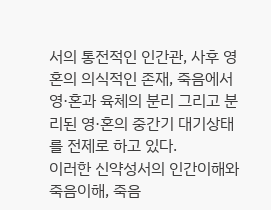서의 통전적인 인간관, 사후 영혼의 의식적인 존재, 죽음에서 영·혼과 육체의 분리 그리고 분리된 영·혼의 중간기 대기상태를 전제로 하고 있다.
이러한 신약성서의 인간이해와 죽음이해, 죽음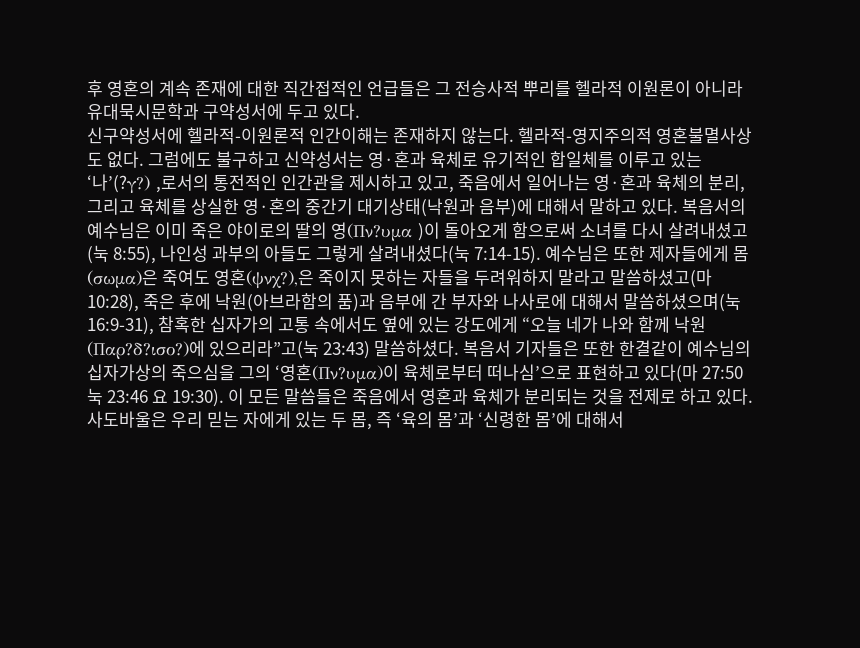후 영혼의 계속 존재에 대한 직간접적인 언급들은 그 전승사적 뿌리를 헬라적 이원론이 아니라 유대묵시문학과 구약성서에 두고 있다.
신구약성서에 헬라적-이원론적 인간이해는 존재하지 않는다. 헬라적-영지주의적 영혼불멸사상도 없다. 그럼에도 불구하고 신약성서는 영·혼과 육체로 유기적인 합일체를 이루고 있는 ‘나’(?γ?) ,로서의 통전적인 인간관을 제시하고 있고, 죽음에서 일어나는 영·혼과 육체의 분리, 그리고 육체를 상실한 영·혼의 중간기 대기상태(낙원과 음부)에 대해서 말하고 있다. 복음서의 예수님은 이미 죽은 야이로의 딸의 영(Πν?υμα )이 돌아오게 함으로써 소녀를 다시 살려내셨고(눅 8:55), 나인성 과부의 아들도 그렇게 살려내셨다(눅 7:14-15). 예수님은 또한 제자들에게 몸(σωμα)은 죽여도 영혼(ψνχ?),은 죽이지 못하는 자들을 두려워하지 말라고 말씀하셨고(마10:28), 죽은 후에 낙원(아브라함의 품)과 음부에 간 부자와 나사로에 대해서 말씀하셨으며(눅 16:9-31), 참혹한 십자가의 고통 속에서도 옆에 있는 강도에게 “오늘 네가 나와 함께 낙원(Παρ?δ?ισο?)에 있으리라”고(눅 23:43) 말씀하셨다. 복음서 기자들은 또한 한결같이 예수님의 십자가상의 죽으심을 그의 ‘영혼(Πν?υμα)이 육체로부터 떠나심’으로 표현하고 있다(마 27:50 눅 23:46 요 19:30). 이 모든 말씀들은 죽음에서 영혼과 육체가 분리되는 것을 전제로 하고 있다.
사도바울은 우리 믿는 자에게 있는 두 몸, 즉 ‘육의 몸’과 ‘신령한 몸’에 대해서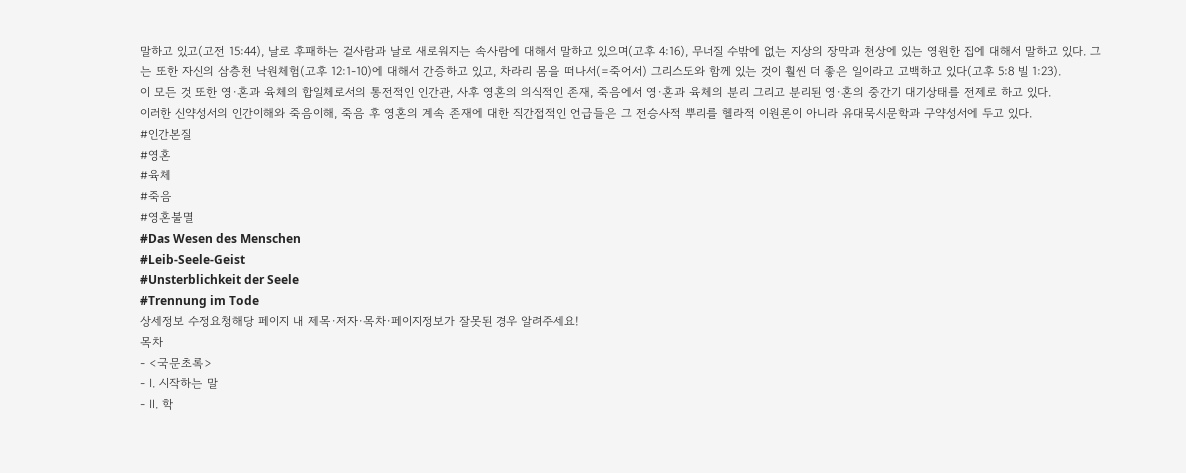말하고 있고(고전 15:44), 날로 후패하는 겉사람과 날로 새로워지는 속사람에 대해서 말하고 있으며(고후 4:16), 무너질 수밖에 없는 지상의 장막과 천상에 있는 영원한 집에 대해서 말하고 있다. 그는 또한 자신의 삼층천 낙원체험(고후 12:1-10)에 대해서 간증하고 있고, 차라리 몸을 떠나서(=죽어서) 그리스도와 함께 있는 것이 훨씬 더 좋은 일이라고 고백하고 있다(고후 5:8 빌 1:23).
이 모든 것 또한 영·혼과 육체의 합일체로서의 통전적인 인간관, 사후 영혼의 의식적인 존재, 죽음에서 영·혼과 육체의 분리 그리고 분리된 영·혼의 중간기 대기상태를 전제로 하고 있다.
이러한 신약성서의 인간이해와 죽음이해, 죽음 후 영혼의 계속 존재에 대한 직간접적인 언급들은 그 전승사적 뿌리를 헬라적 이원론이 아니라 유대묵시문학과 구약성서에 두고 있다.
#인간본질
#영혼
#육체
#죽음
#영혼불멸
#Das Wesen des Menschen
#Leib-Seele-Geist
#Unsterblichkeit der Seele
#Trennung im Tode
상세정보 수정요청해당 페이지 내 제목·저자·목차·페이지정보가 잘못된 경우 알려주세요!
목차
- <국문초록>
- Ⅰ. 시작하는 말
- Ⅱ. 학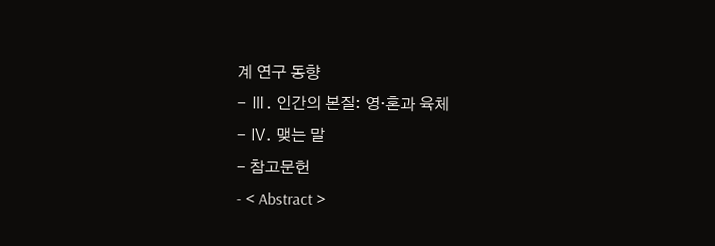계 연구 동향
- Ⅲ. 인간의 본질: 영·혼과 육체
- Ⅳ. 맺는 말
- 참고문헌
- < Abstract >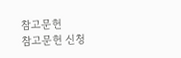참고문헌
참고문헌 신청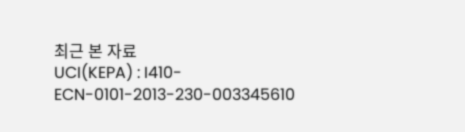최근 본 자료
UCI(KEPA) : I410-ECN-0101-2013-230-003345610